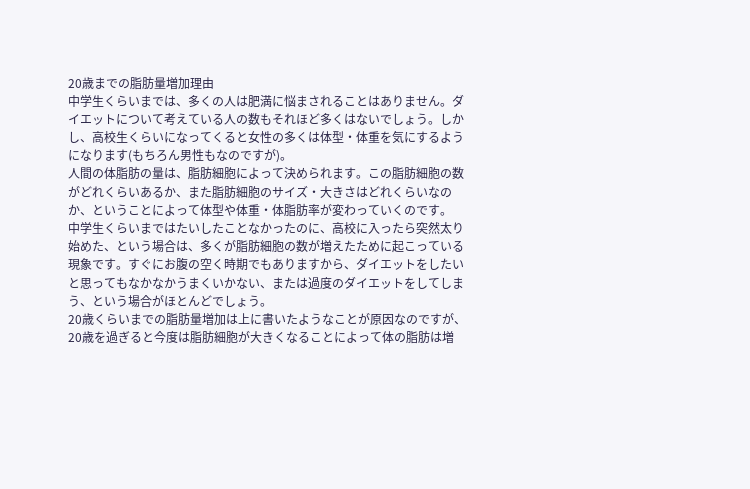20歳までの脂肪量増加理由
中学生くらいまでは、多くの人は肥満に悩まされることはありません。ダイエットについて考えている人の数もそれほど多くはないでしょう。しかし、高校生くらいになってくると女性の多くは体型・体重を気にするようになります(もちろん男性もなのですが)。
人間の体脂肪の量は、脂肪細胞によって決められます。この脂肪細胞の数がどれくらいあるか、また脂肪細胞のサイズ・大きさはどれくらいなのか、ということによって体型や体重・体脂肪率が変わっていくのです。
中学生くらいまではたいしたことなかったのに、高校に入ったら突然太り始めた、という場合は、多くが脂肪細胞の数が増えたために起こっている現象です。すぐにお腹の空く時期でもありますから、ダイエットをしたいと思ってもなかなかうまくいかない、または過度のダイエットをしてしまう、という場合がほとんどでしょう。
20歳くらいまでの脂肪量増加は上に書いたようなことが原因なのですが、20歳を過ぎると今度は脂肪細胞が大きくなることによって体の脂肪は増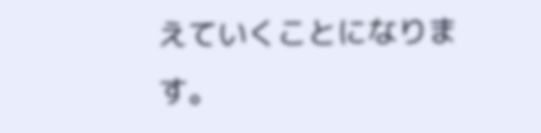えていくことになります。